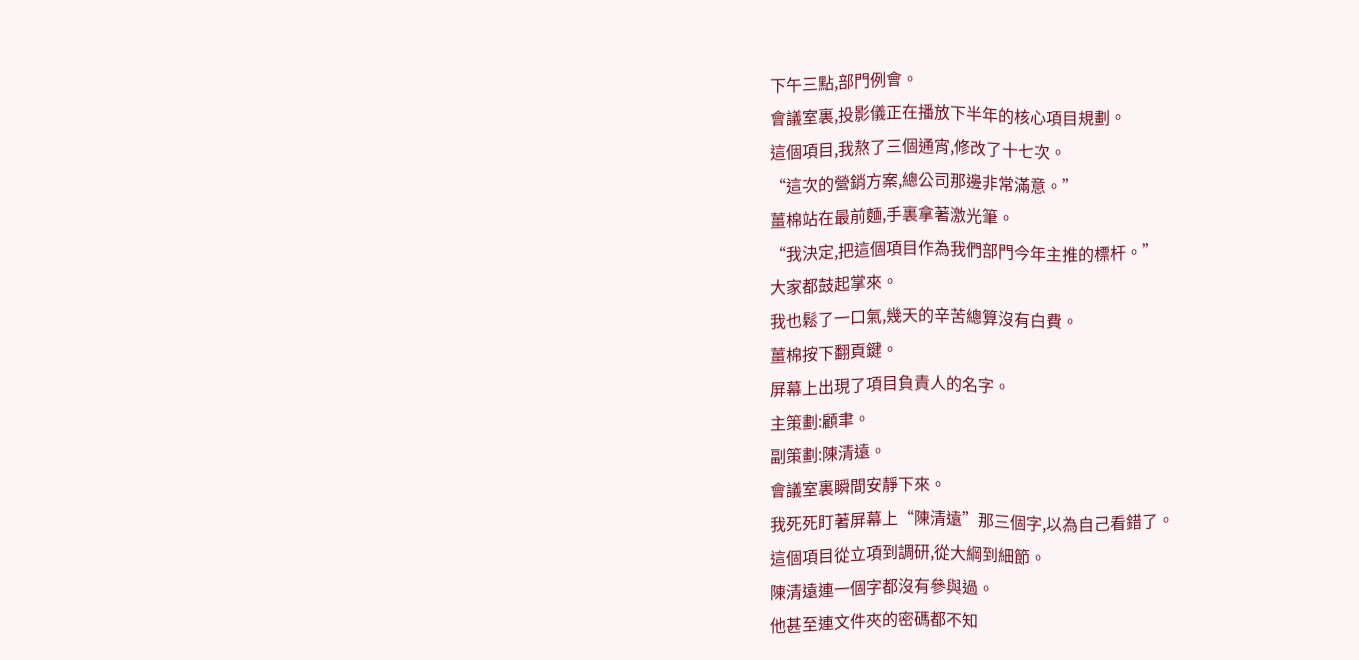下午三點,部門例會。
會議室裏,投影儀正在播放下半年的核心項目規劃。
這個項目,我熬了三個通宵,修改了十七次。
“這次的營銷方案,總公司那邊非常滿意。”
薑棉站在最前麵,手裏拿著激光筆。
“我決定,把這個項目作為我們部門今年主推的標杆。”
大家都鼓起掌來。
我也鬆了一口氣,幾天的辛苦總算沒有白費。
薑棉按下翻頁鍵。
屏幕上出現了項目負責人的名字。
主策劃:顧聿。
副策劃:陳清遠。
會議室裏瞬間安靜下來。
我死死盯著屏幕上“陳清遠”那三個字,以為自己看錯了。
這個項目從立項到調研,從大綱到細節。
陳清遠連一個字都沒有參與過。
他甚至連文件夾的密碼都不知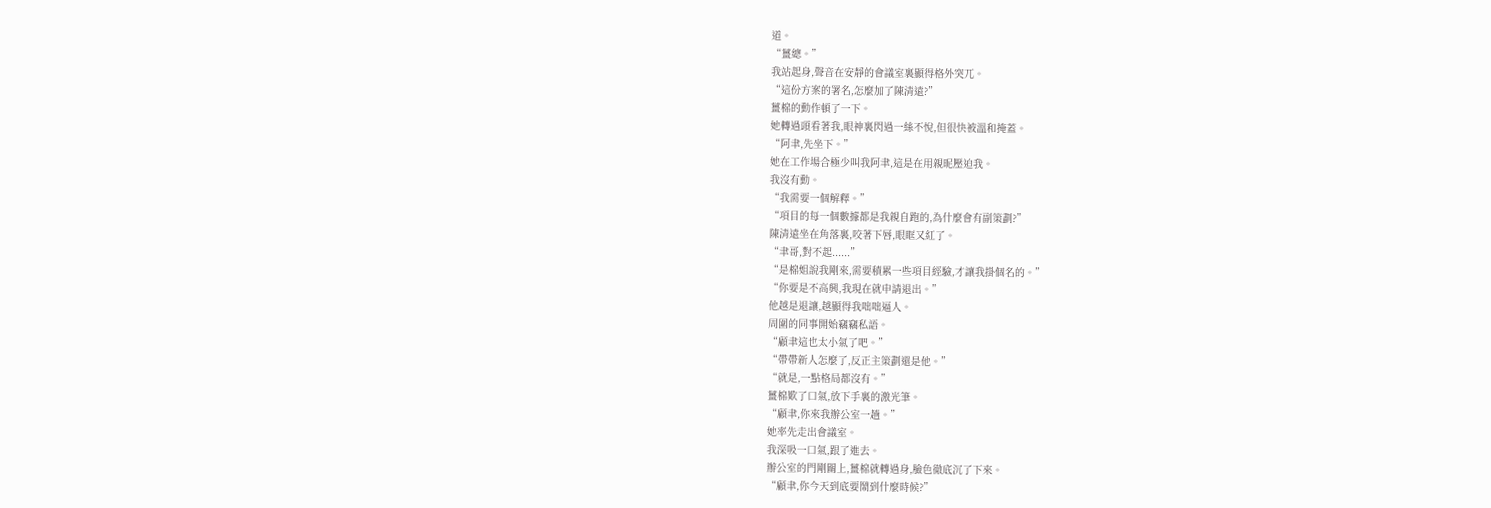道。
“薑總。”
我站起身,聲音在安靜的會議室裏顯得格外突兀。
“這份方案的署名,怎麼加了陳清遠?”
薑棉的動作頓了一下。
她轉過頭看著我,眼神裏閃過一絲不悅,但很快被溫和掩蓋。
“阿聿,先坐下。”
她在工作場合極少叫我阿聿,這是在用親昵壓迫我。
我沒有動。
“我需要一個解釋。”
“項目的每一個數據都是我親自跑的,為什麼會有副策劃?”
陳清遠坐在角落裏,咬著下唇,眼眶又紅了。
“聿哥,對不起......”
“是棉姐說我剛來,需要積累一些項目經驗,才讓我掛個名的。”
“你要是不高興,我現在就申請退出。”
他越是退讓,越顯得我咄咄逼人。
周圍的同事開始竊竊私語。
“顧聿這也太小氣了吧。”
“帶帶新人怎麼了,反正主策劃還是他。”
“就是,一點格局都沒有。”
薑棉歎了口氣,放下手裏的激光筆。
“顧聿,你來我辦公室一趟。”
她率先走出會議室。
我深吸一口氣,跟了進去。
辦公室的門剛關上,薑棉就轉過身,臉色徹底沉了下來。
“顧聿,你今天到底要鬧到什麼時候?”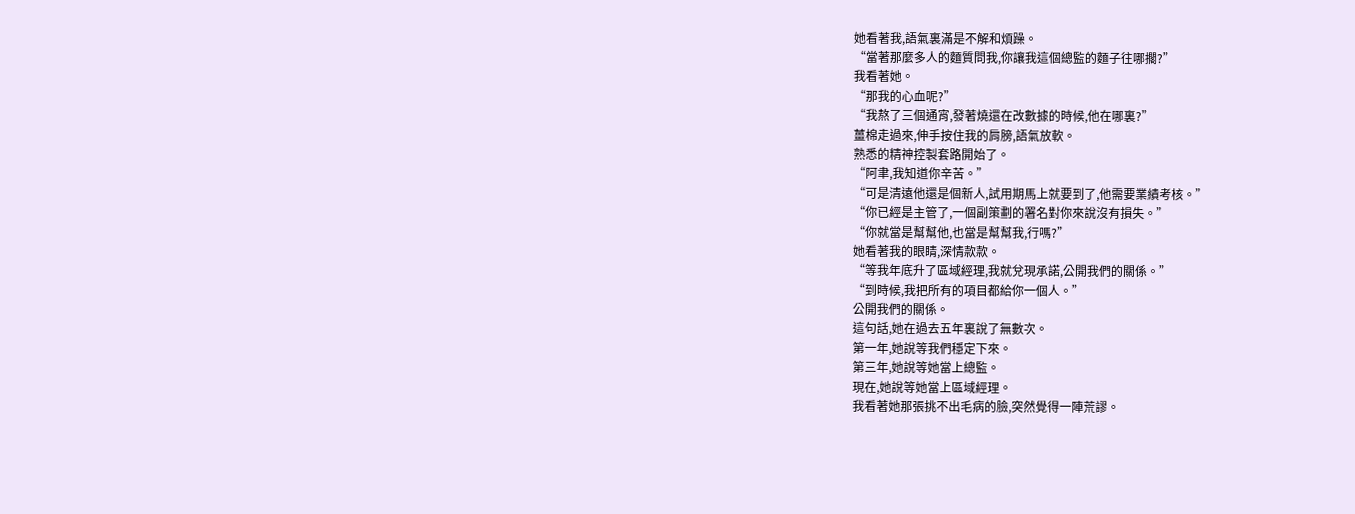她看著我,語氣裏滿是不解和煩躁。
“當著那麼多人的麵質問我,你讓我這個總監的麵子往哪擱?”
我看著她。
“那我的心血呢?”
“我熬了三個通宵,發著燒還在改數據的時候,他在哪裏?”
薑棉走過來,伸手按住我的肩膀,語氣放軟。
熟悉的精神控製套路開始了。
“阿聿,我知道你辛苦。”
“可是清遠他還是個新人,試用期馬上就要到了,他需要業績考核。”
“你已經是主管了,一個副策劃的署名對你來說沒有損失。”
“你就當是幫幫他,也當是幫幫我,行嗎?”
她看著我的眼睛,深情款款。
“等我年底升了區域經理,我就兌現承諾,公開我們的關係。”
“到時候,我把所有的項目都給你一個人。”
公開我們的關係。
這句話,她在過去五年裏說了無數次。
第一年,她說等我們穩定下來。
第三年,她說等她當上總監。
現在,她說等她當上區域經理。
我看著她那張挑不出毛病的臉,突然覺得一陣荒謬。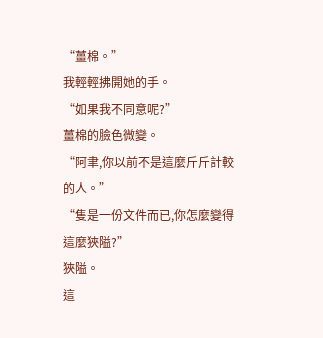“薑棉。”
我輕輕拂開她的手。
“如果我不同意呢?”
薑棉的臉色微變。
“阿聿,你以前不是這麼斤斤計較的人。”
“隻是一份文件而已,你怎麼變得這麼狹隘?”
狹隘。
這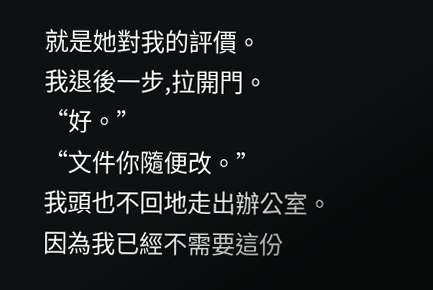就是她對我的評價。
我退後一步,拉開門。
“好。”
“文件你隨便改。”
我頭也不回地走出辦公室。
因為我已經不需要這份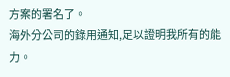方案的署名了。
海外分公司的錄用通知,足以證明我所有的能力。